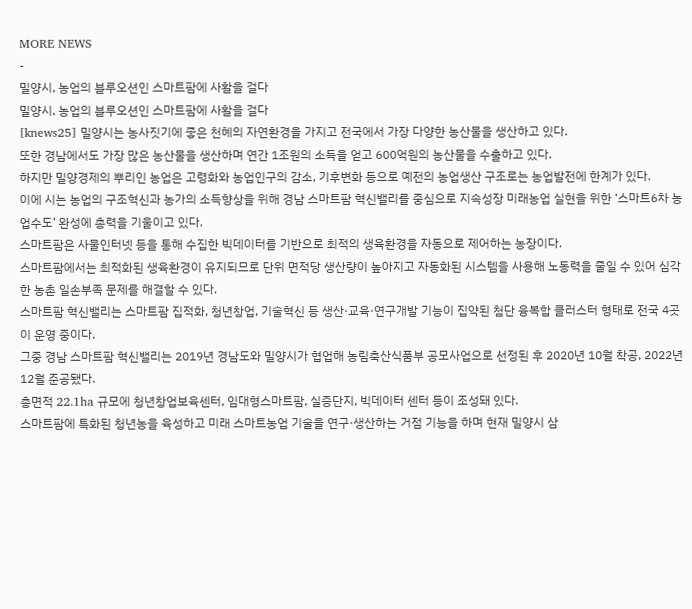MORE NEWS
-
밀양시, 농업의 블루오션인 스마트팜에 사활을 걸다
밀양시, 농업의 블루오션인 스마트팜에 사활을 걸다
[knews25] 밀양시는 농사짓기에 좋은 천혜의 자연환경을 가지고 전국에서 가장 다양한 농산물을 생산하고 있다.
또한 경남에서도 가장 많은 농산물을 생산하며 연간 1조원의 소득을 얻고 600억원의 농산물을 수출하고 있다.
하지만 밀양경제의 뿌리인 농업은 고령화와 농업인구의 감소, 기후변화 등으로 예전의 농업생산 구조로는 농업발전에 한계가 있다.
이에 시는 농업의 구조혁신과 농가의 소득향상을 위해 경남 스마트팜 혁신밸리를 중심으로 지속성장 미래농업 실현을 위한 ‘스마트6차 농업수도’ 완성에 총력을 기울이고 있다.
스마트팜은 사물인터넷 등을 통해 수집한 빅데이터를 기반으로 최적의 생육환경을 자동으로 제어하는 농장이다.
스마트팜에서는 최적화된 생육환경이 유지되므로 단위 면적당 생산량이 높아지고 자동화된 시스템을 사용해 노동력을 줄일 수 있어 심각한 농촌 일손부족 문제를 해결할 수 있다.
스마트팜 혁신밸리는 스마트팜 집적화, 청년창업, 기술혁신 등 생산·교육·연구개발 기능이 집약된 첨단 융복합 클러스터 형태로 전국 4곳이 운영 중이다.
그중 경남 스마트팜 혁신밸리는 2019년 경남도와 밀양시가 협업해 농림축산식품부 공모사업으로 선정된 후 2020년 10월 착공, 2022년 12월 준공됐다.
총면적 22.1ha 규모에 청년창업보육센터, 임대형스마트팜, 실증단지, 빅데이터 센터 등이 조성돼 있다.
스마트팜에 특화된 청년농을 육성하고 미래 스마트농업 기술을 연구·생산하는 거점 기능을 하며 현재 밀양시 삼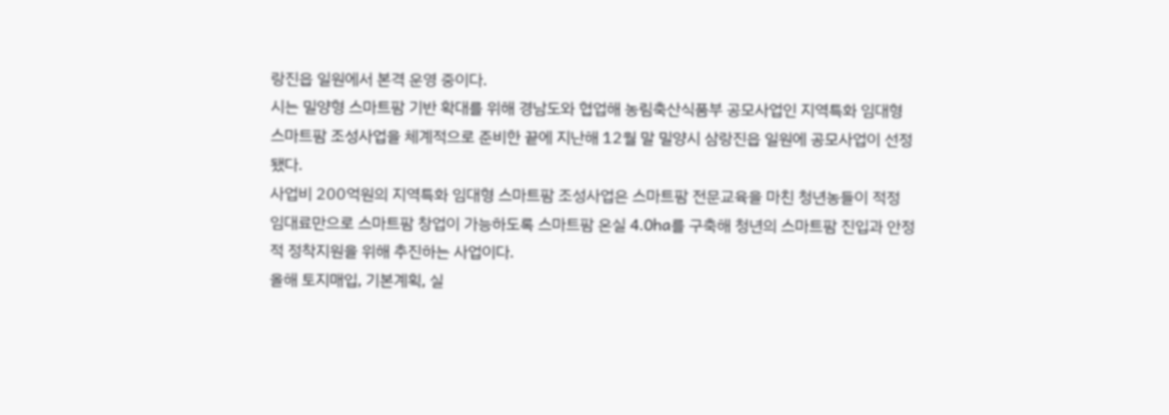랑진읍 일원에서 본격 운영 중이다.
시는 밀양형 스마트팜 기반 확대를 위해 경남도와 협업해 농림축산식품부 공모사업인 지역특화 임대형 스마트팜 조성사업을 체계적으로 준비한 끝에 지난해 12월 말 밀양시 삼랑진읍 일원에 공모사업이 선정됐다.
사업비 200억원의 지역특화 임대형 스마트팜 조성사업은 스마트팜 전문교육을 마친 청년농들이 적정 임대료만으로 스마트팜 창업이 가능하도록 스마트팜 온실 4.0ha를 구축해 청년의 스마트팜 진입과 안정적 정착지원을 위해 추진하는 사업이다.
올해 토지매입, 기본계획, 실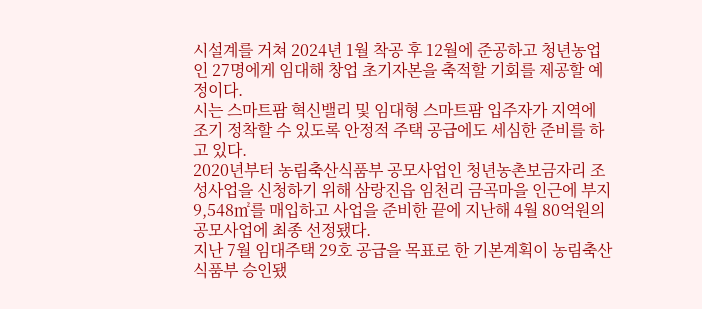시설계를 거쳐 2024년 1월 착공 후 12월에 준공하고 청년농업인 27명에게 임대해 창업 초기자본을 축적할 기회를 제공할 예정이다.
시는 스마트팜 혁신밸리 및 임대형 스마트팜 입주자가 지역에 조기 정착할 수 있도록 안정적 주택 공급에도 세심한 준비를 하고 있다.
2020년부터 농림축산식품부 공모사업인 청년농촌보금자리 조성사업을 신청하기 위해 삼랑진읍 임천리 금곡마을 인근에 부지 9,548㎡를 매입하고 사업을 준비한 끝에 지난해 4월 80억원의 공모사업에 최종 선정됐다.
지난 7월 임대주택 29호 공급을 목표로 한 기본계획이 농림축산식품부 승인됐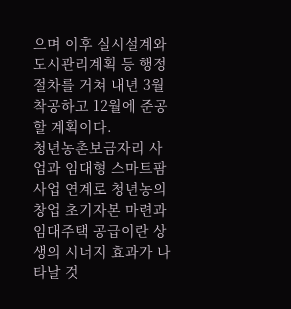으며 이후 실시설계와 도시관리계획 등 행정절차를 거쳐 내년 3월 착공하고 12월에 준공할 계획이다.
청년농촌보금자리 사업과 임대형 스마트팜 사업 연계로 청년농의 창업 초기자본 마련과 임대주택 공급이란 상생의 시너지 효과가 나타날 것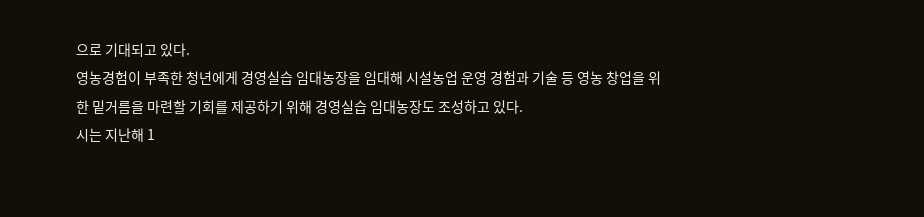으로 기대되고 있다.
영농경험이 부족한 청년에게 경영실습 임대농장을 임대해 시설농업 운영 경험과 기술 등 영농 창업을 위한 밑거름을 마련할 기회를 제공하기 위해 경영실습 임대농장도 조성하고 있다.
시는 지난해 1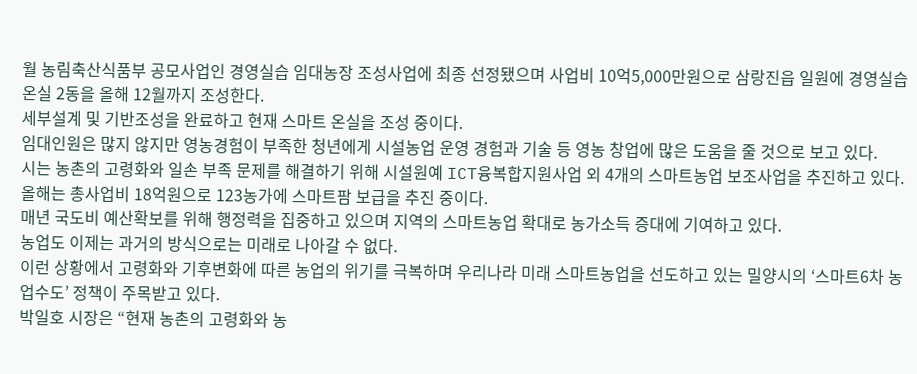월 농림축산식품부 공모사업인 경영실습 임대농장 조성사업에 최종 선정됐으며 사업비 10억5,000만원으로 삼랑진읍 일원에 경영실습 온실 2동을 올해 12월까지 조성한다.
세부설계 및 기반조성을 완료하고 현재 스마트 온실을 조성 중이다.
임대인원은 많지 않지만 영농경험이 부족한 청년에게 시설농업 운영 경험과 기술 등 영농 창업에 많은 도움을 줄 것으로 보고 있다.
시는 농촌의 고령화와 일손 부족 문제를 해결하기 위해 시설원예 ICT융복합지원사업 외 4개의 스마트농업 보조사업을 추진하고 있다.
올해는 총사업비 18억원으로 123농가에 스마트팜 보급을 추진 중이다.
매년 국도비 예산확보를 위해 행정력을 집중하고 있으며 지역의 스마트농업 확대로 농가소득 증대에 기여하고 있다.
농업도 이제는 과거의 방식으로는 미래로 나아갈 수 없다.
이런 상황에서 고령화와 기후변화에 따른 농업의 위기를 극복하며 우리나라 미래 스마트농업을 선도하고 있는 밀양시의 ‘스마트6차 농업수도’ 정책이 주목받고 있다.
박일호 시장은 “현재 농촌의 고령화와 농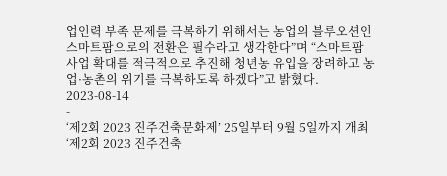업인력 부족 문제를 극복하기 위해서는 농업의 블루오션인 스마트팜으로의 전환은 필수라고 생각한다”며 “스마트팜 사업 확대를 적극적으로 추진해 청년농 유입을 장려하고 농업·농촌의 위기를 극복하도록 하겠다”고 밝혔다.
2023-08-14
-
‘제2회 2023 진주건축문화제’ 25일부터 9월 5일까지 개최
‘제2회 2023 진주건축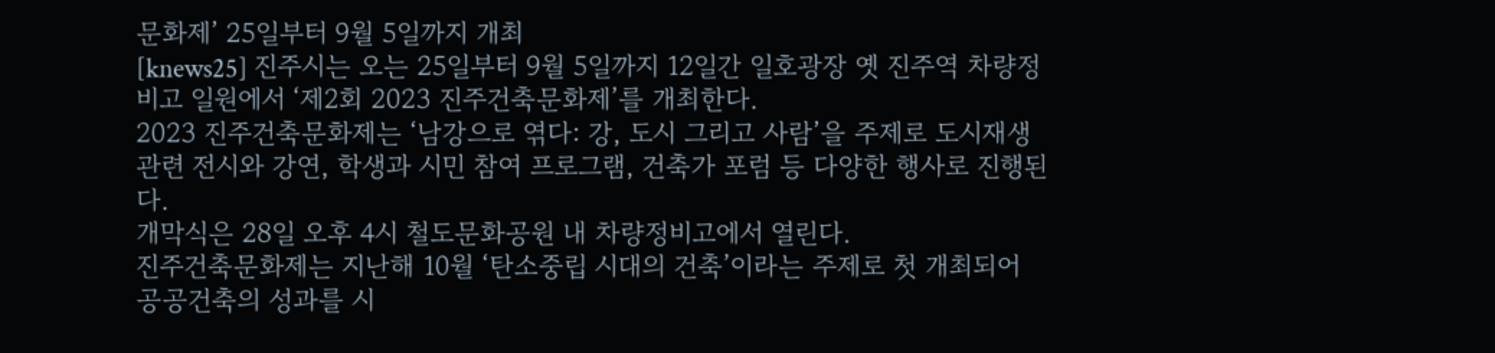문화제’ 25일부터 9월 5일까지 개최
[knews25] 진주시는 오는 25일부터 9월 5일까지 12일간 일호광장 옛 진주역 차량정비고 일원에서 ‘제2회 2023 진주건축문화제’를 개최한다.
2023 진주건축문화제는 ‘남강으로 엮다: 강, 도시 그리고 사람’을 주제로 도시재생 관련 전시와 강연, 학생과 시민 참여 프로그램, 건축가 포럼 등 다양한 행사로 진행된다.
개막식은 28일 오후 4시 철도문화공원 내 차량정비고에서 열린다.
진주건축문화제는 지난해 10월 ‘탄소중립 시대의 건축’이라는 주제로 첫 개최되어 공공건축의 성과를 시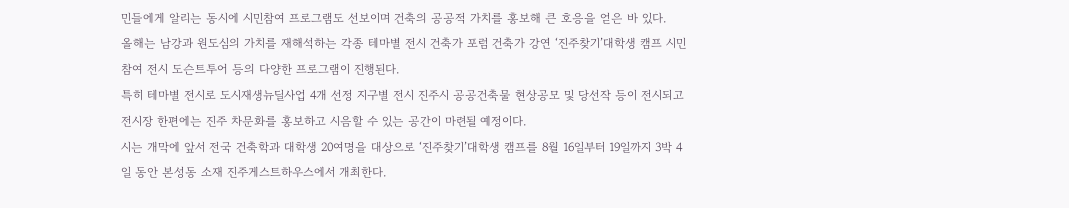민들에게 알리는 동시에 시민참여 프로그램도 선보이며 건축의 공공적 가치를 홍보해 큰 호응을 얻은 바 있다.
올해는 남강과 원도심의 가치를 재해석하는 각종 테마별 전시 건축가 포럼 건축가 강연 ‘진주찾기’대학생 캠프 시민참여 전시 도슨트투어 등의 다양한 프로그램이 진행된다.
특히 테마별 전시로 도시재생뉴딜사업 4개 선정 지구별 전시 진주시 공공건축물 현상공모 및 당선작 등이 전시되고 전시장 한편에는 진주 차문화를 홍보하고 시음할 수 있는 공간이 마련될 예정이다.
시는 개막에 앞서 전국 건축학과 대학생 20여명을 대상으로 ‘진주찾기’대학생 캠프를 8월 16일부터 19일까지 3박 4일 동안 본성동 소재 진주게스트하우스에서 개최한다.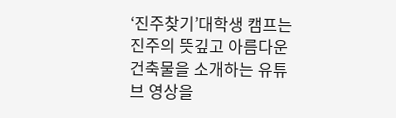‘진주찾기’대학생 캠프는 진주의 뜻깊고 아름다운 건축물을 소개하는 유튜브 영상을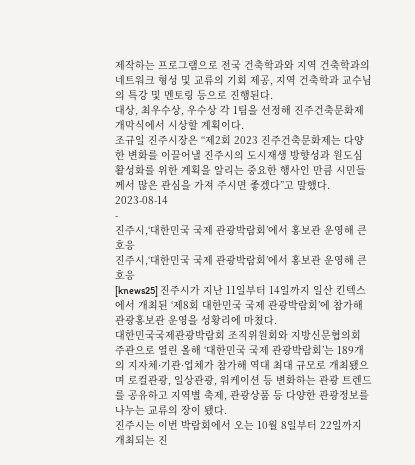제작하는 프로그램으로 전국 건축학과와 지역 건축학과의 네트워크 형성 및 교류의 기회 제공, 지역 건축학과 교수님의 특강 및 멘토링 등으로 진행된다.
대상, 최우수상, 우수상 각 1팀을 선정해 진주건축문화제 개막식에서 시상할 계획이다.
조규일 진주시장은 “제2회 2023 진주건축문화제는 다양한 변화를 이끌어낼 진주시의 도시재생 방향성과 원도심 활성화를 위한 계획을 알리는 중요한 행사인 만큼 시민들께서 많은 관심을 가져 주시면 좋겠다”고 말했다.
2023-08-14
-
진주시,‘대한민국 국제 관광박람회’에서 홍보관 운영해 큰 호응
진주시,‘대한민국 국제 관광박람회’에서 홍보관 운영해 큰 호응
[knews25] 진주시가 지난 11일부터 14일까지 일산 킨텍스에서 개최된 ‘제8회 대한민국 국제 관광박람회’에 참가해 관광홍보관 운영을 성황리에 마쳤다.
대한민국국제관광박람회 조직위원회와 지방신문협의회 주관으로 열린 올해 ‘대한민국 국제 관광박람회’는 189개의 지자체·기관·업체가 참가해 역대 최대 규모로 개최됐으며 로컬관광, 일상관광, 워케이션 등 변화하는 관광 트렌드를 공유하고 지역별 축제, 관광상품 등 다양한 관광정보를 나누는 교류의 장이 됐다.
진주시는 이번 박람회에서 오는 10월 8일부터 22일까지 개최되는 진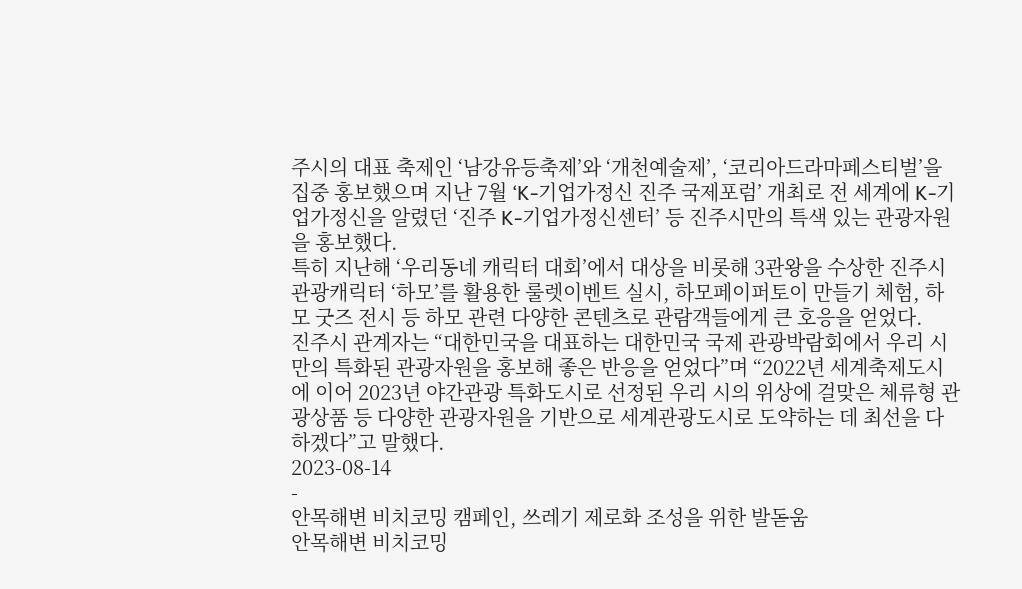주시의 대표 축제인 ‘남강유등축제’와 ‘개천예술제’, ‘코리아드라마페스티벌’을 집중 홍보했으며 지난 7월 ‘K-기업가정신 진주 국제포럼’ 개최로 전 세계에 K-기업가정신을 알렸던 ‘진주 K-기업가정신센터’ 등 진주시만의 특색 있는 관광자원을 홍보했다.
특히 지난해 ‘우리동네 캐릭터 대회’에서 대상을 비롯해 3관왕을 수상한 진주시 관광캐릭터 ‘하모’를 활용한 룰렛이벤트 실시, 하모페이퍼토이 만들기 체험, 하모 굿즈 전시 등 하모 관련 다양한 콘텐츠로 관람객들에게 큰 호응을 얻었다.
진주시 관계자는 “대한민국을 대표하는 대한민국 국제 관광박람회에서 우리 시만의 특화된 관광자원을 홍보해 좋은 반응을 얻었다”며 “2022년 세계축제도시에 이어 2023년 야간관광 특화도시로 선정된 우리 시의 위상에 걸맞은 체류형 관광상품 등 다양한 관광자원을 기반으로 세계관광도시로 도약하는 데 최선을 다하겠다”고 말했다.
2023-08-14
-
안목해변 비치코밍 캠페인, 쓰레기 제로화 조성을 위한 발돋움
안목해변 비치코밍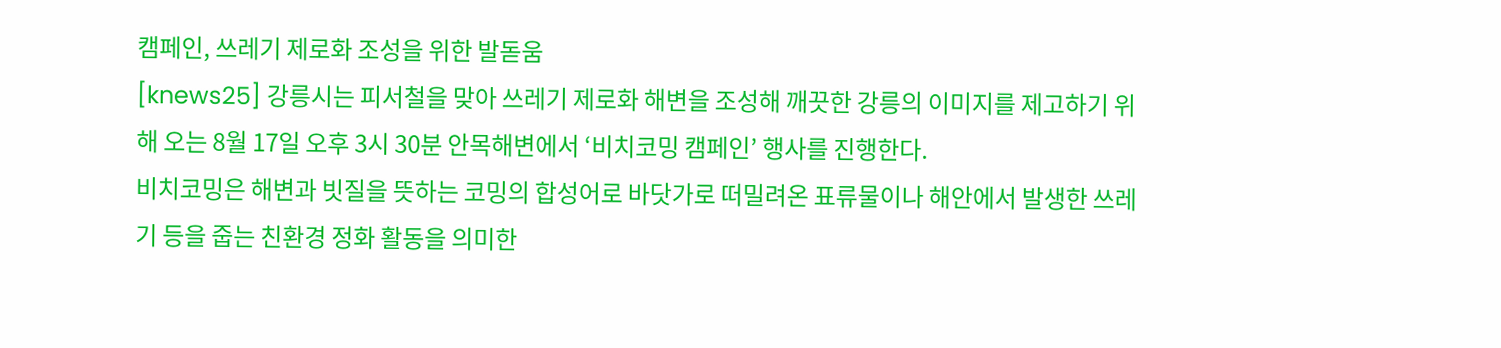캠페인, 쓰레기 제로화 조성을 위한 발돋움
[knews25] 강릉시는 피서철을 맞아 쓰레기 제로화 해변을 조성해 깨끗한 강릉의 이미지를 제고하기 위해 오는 8월 17일 오후 3시 30분 안목해변에서 ‘비치코밍 캠페인’ 행사를 진행한다.
비치코밍은 해변과 빗질을 뜻하는 코밍의 합성어로 바닷가로 떠밀려온 표류물이나 해안에서 발생한 쓰레기 등을 줍는 친환경 정화 활동을 의미한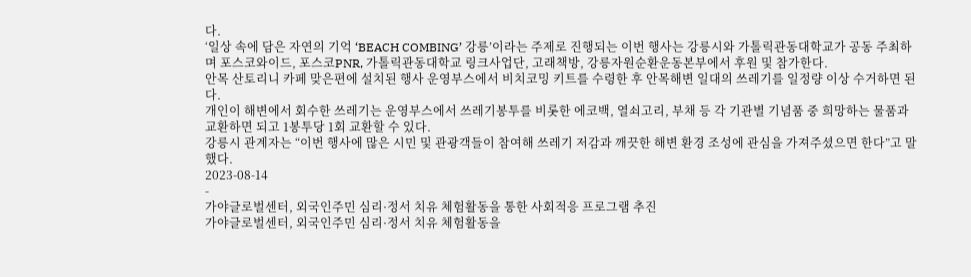다.
‘일상 속에 담은 자연의 기억 ‘BEACH COMBING’ 강릉’이라는 주제로 진행되는 이번 행사는 강릉시와 가톨릭관동대학교가 공동 주최하며 포스코와이드, 포스코PNR, 가톨릭관동대학교 링크사업단, 고래책방, 강릉자원순환운동본부에서 후원 및 참가한다.
안목 산토리니 카페 맞은편에 설치된 행사 운영부스에서 비치코밍 키트를 수령한 후 안목해변 일대의 쓰레기를 일정량 이상 수거하면 된다.
개인이 해변에서 회수한 쓰레기는 운영부스에서 쓰레기봉투를 비롯한 에코백, 열쇠고리, 부채 등 각 기관별 기념품 중 희망하는 물품과 교환하면 되고 1봉투당 1회 교환할 수 있다.
강릉시 관계자는 “이번 행사에 많은 시민 및 관광객들이 참여해 쓰레기 저감과 깨끗한 해변 환경 조성에 관심을 가져주셨으면 한다”고 말했다.
2023-08-14
-
가야글로벌센터, 외국인주민 심리·정서 치유 체험활동을 통한 사회적응 프로그램 추진
가야글로벌센터, 외국인주민 심리·정서 치유 체험활동을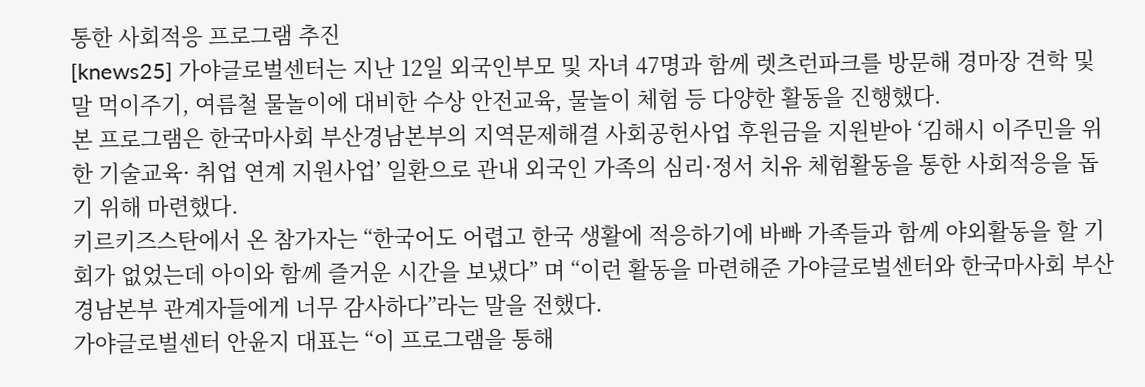통한 사회적응 프로그램 추진
[knews25] 가야글로벌센터는 지난 12일 외국인부모 및 자녀 47명과 함께 렛츠런파크를 방문해 경마장 견학 및 말 먹이주기, 여름철 물놀이에 대비한 수상 안전교육, 물놀이 체험 등 다양한 활동을 진행했다.
본 프로그램은 한국마사회 부산경남본부의 지역문제해결 사회공헌사업 후원금을 지원받아 ‘김해시 이주민을 위한 기술교육· 취업 연계 지원사업’ 일환으로 관내 외국인 가족의 심리·정서 치유 체험활동을 통한 사회적응을 돕기 위해 마련했다.
키르키즈스탄에서 온 참가자는 “한국어도 어렵고 한국 생활에 적응하기에 바빠 가족들과 함께 야외활동을 할 기회가 없었는데 아이와 함께 즐거운 시간을 보냈다” 며 “이런 활동을 마련해준 가야글로벌센터와 한국마사회 부산경남본부 관계자들에게 너무 감사하다”라는 말을 전했다.
가야글로벌센터 안윤지 대표는 “이 프로그램을 통해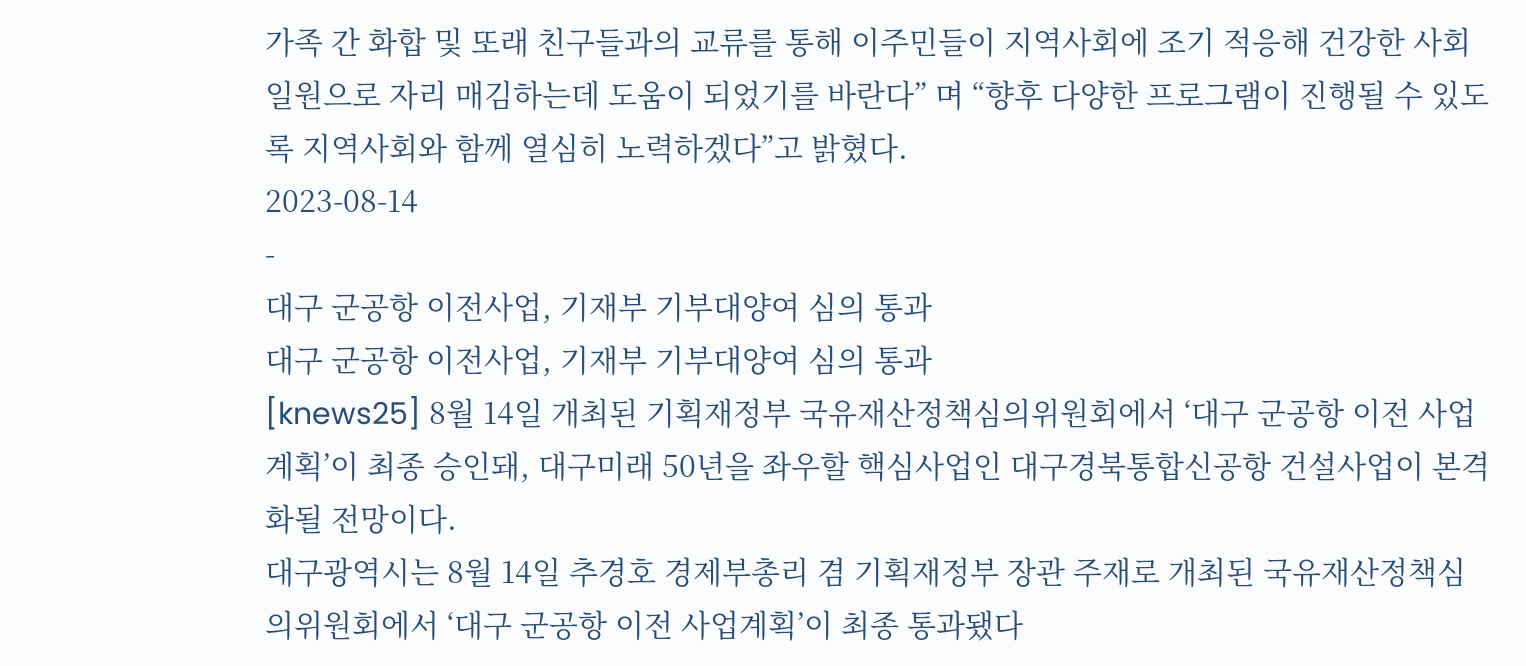가족 간 화합 및 또래 친구들과의 교류를 통해 이주민들이 지역사회에 조기 적응해 건강한 사회 일원으로 자리 매김하는데 도움이 되었기를 바란다” 며 “향후 다양한 프로그램이 진행될 수 있도록 지역사회와 함께 열심히 노력하겠다”고 밝혔다.
2023-08-14
-
대구 군공항 이전사업, 기재부 기부대양여 심의 통과
대구 군공항 이전사업, 기재부 기부대양여 심의 통과
[knews25] 8월 14일 개최된 기획재정부 국유재산정책심의위원회에서 ‘대구 군공항 이전 사업계획’이 최종 승인돼, 대구미래 50년을 좌우할 핵심사업인 대구경북통합신공항 건설사업이 본격화될 전망이다.
대구광역시는 8월 14일 추경호 경제부총리 겸 기획재정부 장관 주재로 개최된 국유재산정책심의위원회에서 ‘대구 군공항 이전 사업계획’이 최종 통과됐다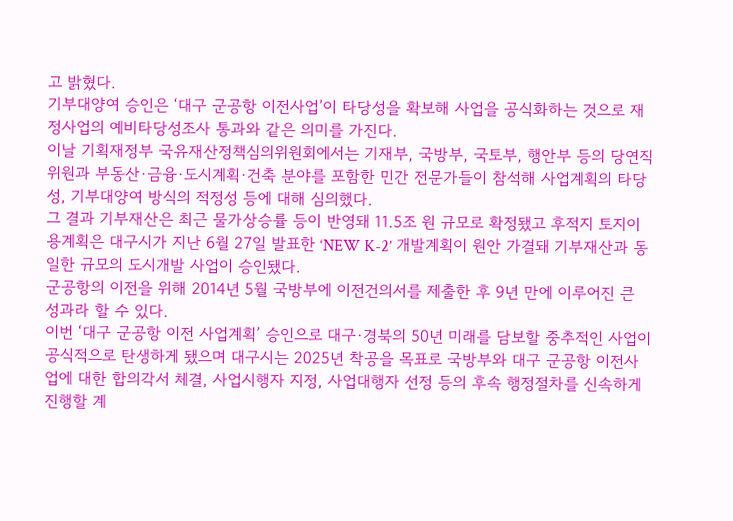고 밝혔다.
기부대양여 승인은 ‘대구 군공항 이전사업’이 타당성을 확보해 사업을 공식화하는 것으로 재정사업의 예비타당성조사 통과와 같은 의미를 가진다.
이날 기획재정부 국유재산정책심의위원회에서는 기재부, 국방부, 국토부, 행안부 등의 당연직 위원과 부동산·금융·도시계획·건축 분야를 포함한 민간 전문가들이 참석해 사업계획의 타당성, 기부대양여 방식의 적정성 등에 대해 심의했다.
그 결과 기부재산은 최근 물가상승률 등이 반영돼 11.5조 원 규모로 확정됐고 후적지 토지이용계획은 대구시가 지난 6월 27일 발표한 ‘NEW K-2’ 개발계획이 원안 가결돼 기부재산과 동일한 규모의 도시개발 사업이 승인됐다.
군공항의 이전을 위해 2014년 5월 국방부에 이전건의서를 제출한 후 9년 만에 이루어진 큰 성과라 할 수 있다.
이번 ‘대구 군공항 이전 사업계획’ 승인으로 대구·경북의 50년 미래를 담보할 중추적인 사업이 공식적으로 탄생하게 됐으며 대구시는 2025년 착공을 목표로 국방부와 대구 군공항 이전사업에 대한 합의각서 체결, 사업시행자 지정, 사업대행자 선정 등의 후속 행정절차를 신속하게 진행할 계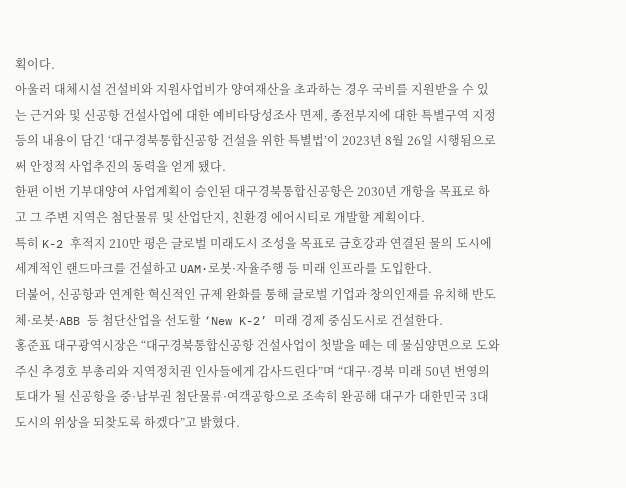획이다.
아울러 대체시설 건설비와 지원사업비가 양여재산을 초과하는 경우 국비를 지원받을 수 있는 근거와 및 신공항 건설사업에 대한 예비타당성조사 면제, 종전부지에 대한 특별구역 지정 등의 내용이 담긴 ‘대구경북통합신공항 건설을 위한 특별법’이 2023년 8월 26일 시행됨으로써 안정적 사업추진의 동력을 얻게 됐다.
한편 이번 기부대양여 사업계획이 승인된 대구경북통합신공항은 2030년 개항을 목표로 하고 그 주변 지역은 첨단물류 및 산업단지, 친환경 에어시티로 개발할 계획이다.
특히 K-2 후적지 210만 평은 글로벌 미래도시 조성을 목표로 금호강과 연결된 물의 도시에 세계적인 랜드마크를 건설하고 UAM·로봇·자율주행 등 미래 인프라를 도입한다.
더불어, 신공항과 연계한 혁신적인 규제 완화를 통해 글로벌 기업과 창의인재를 유치해 반도체·로봇·ABB 등 첨단산업을 선도할 ‘New K-2’ 미래 경제 중심도시로 건설한다.
홍준표 대구광역시장은 “대구경북통합신공항 건설사업이 첫발을 떼는 데 물심양면으로 도와주신 추경호 부총리와 지역정치권 인사들에게 감사드린다”며 “대구·경북 미래 50년 번영의 토대가 될 신공항을 중·남부권 첨단물류·여객공항으로 조속히 완공해 대구가 대한민국 3대 도시의 위상을 되찾도록 하겠다”고 밝혔다.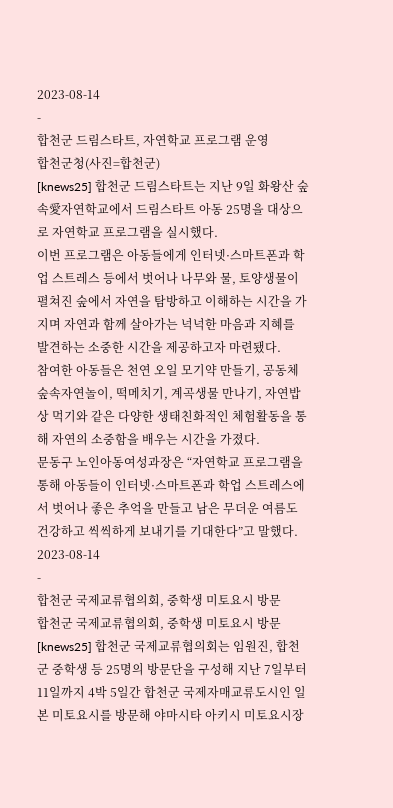2023-08-14
-
합천군 드림스타트, 자연학교 프로그램 운영
합천군청(사진=합천군)
[knews25] 합천군 드림스타트는 지난 9일 화왕산 숲속愛자연학교에서 드림스타트 아동 25명을 대상으로 자연학교 프로그램을 실시했다.
이번 프로그램은 아동들에게 인터넷·스마트폰과 학업 스트레스 등에서 벗어나 나무와 물, 토양생물이 펼쳐진 숲에서 자연을 탐방하고 이해하는 시간을 가지며 자연과 함께 살아가는 넉넉한 마음과 지혜를 발견하는 소중한 시간을 제공하고자 마련됐다.
참여한 아동들은 천연 오일 모기약 만들기, 공동체 숲속자연놀이, 떡메치기, 계곡생물 만나기, 자연밥상 먹기와 같은 다양한 생태친화적인 체험활동을 통해 자연의 소중함을 배우는 시간을 가졌다.
문동구 노인아동여성과장은 “자연학교 프로그램을 통해 아동들이 인터넷·스마트폰과 학업 스트레스에서 벗어나 좋은 추억을 만들고 남은 무더운 여름도 건강하고 씩씩하게 보내기를 기대한다”고 말했다.
2023-08-14
-
합천군 국제교류협의회, 중학생 미토요시 방문
합천군 국제교류협의회, 중학생 미토요시 방문
[knews25] 합천군 국제교류협의회는 임원진, 합천군 중학생 등 25명의 방문단을 구성해 지난 7일부터 11일까지 4박 5일간 합천군 국제자매교류도시인 일본 미토요시를 방문해 야마시타 아키시 미토요시장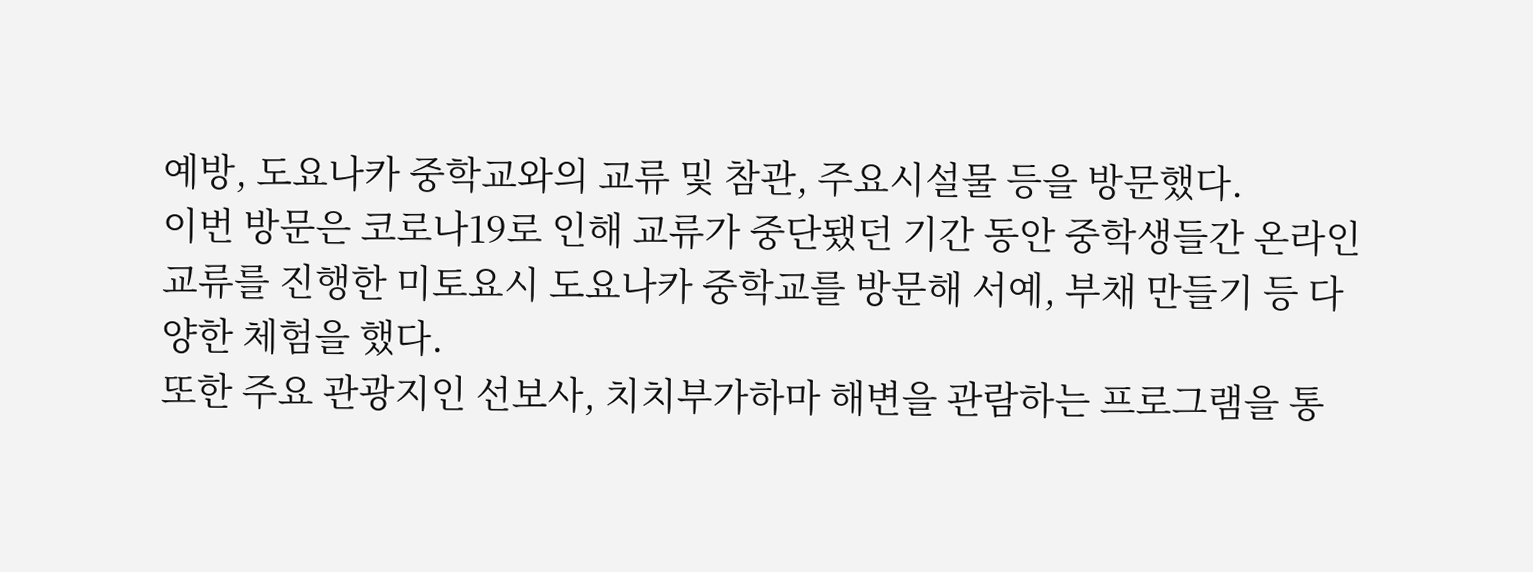예방, 도요나카 중학교와의 교류 및 참관, 주요시설물 등을 방문했다.
이번 방문은 코로나19로 인해 교류가 중단됐던 기간 동안 중학생들간 온라인 교류를 진행한 미토요시 도요나카 중학교를 방문해 서예, 부채 만들기 등 다양한 체험을 했다.
또한 주요 관광지인 선보사, 치치부가하마 해변을 관람하는 프로그램을 통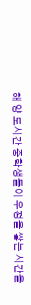해 양 도시간 중학생들이 우정을 쌓는 시간을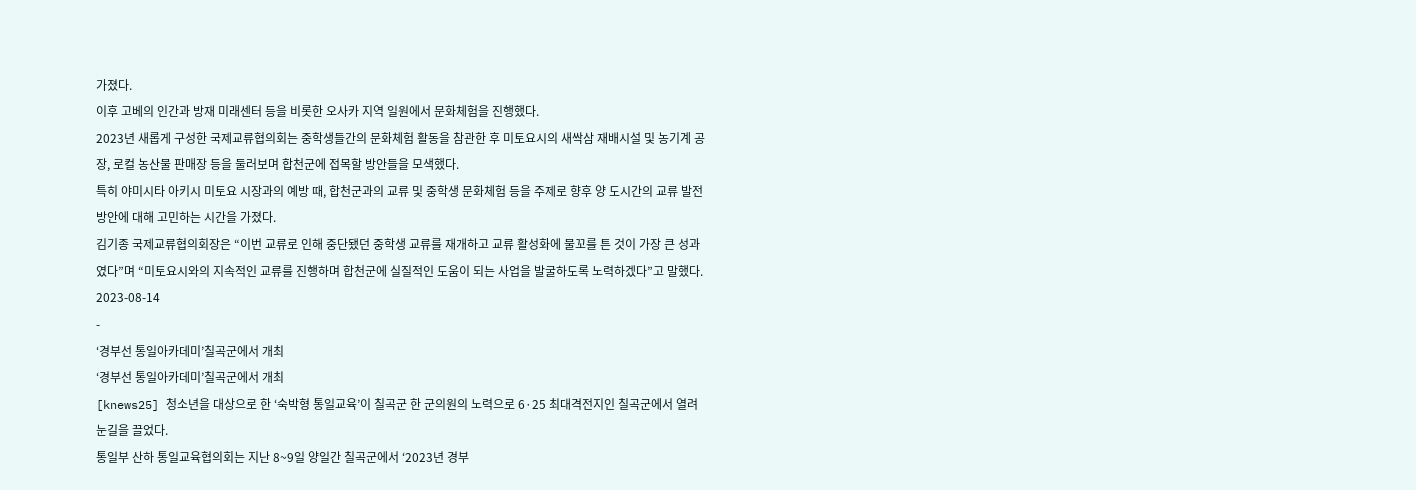가졌다.
이후 고베의 인간과 방재 미래센터 등을 비롯한 오사카 지역 일원에서 문화체험을 진행했다.
2023년 새롭게 구성한 국제교류협의회는 중학생들간의 문화체험 활동을 참관한 후 미토요시의 새싹삼 재배시설 및 농기계 공장, 로컬 농산물 판매장 등을 둘러보며 합천군에 접목할 방안들을 모색했다.
특히 야미시타 아키시 미토요 시장과의 예방 때, 합천군과의 교류 및 중학생 문화체험 등을 주제로 향후 양 도시간의 교류 발전방안에 대해 고민하는 시간을 가졌다.
김기종 국제교류협의회장은 “이번 교류로 인해 중단됐던 중학생 교류를 재개하고 교류 활성화에 물꼬를 튼 것이 가장 큰 성과였다”며 “미토요시와의 지속적인 교류를 진행하며 합천군에 실질적인 도움이 되는 사업을 발굴하도록 노력하겠다”고 말했다.
2023-08-14
-
‘경부선 통일아카데미’칠곡군에서 개최
‘경부선 통일아카데미’칠곡군에서 개최
[knews25] 청소년을 대상으로 한 ‘숙박형 통일교육’이 칠곡군 한 군의원의 노력으로 6·25 최대격전지인 칠곡군에서 열려 눈길을 끌었다.
통일부 산하 통일교육협의회는 지난 8~9일 양일간 칠곡군에서 ‘2023년 경부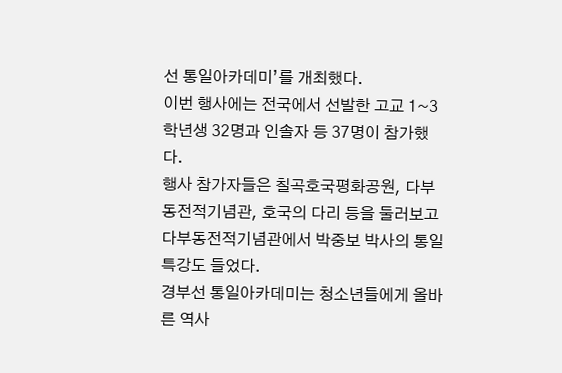선 통일아카데미’를 개최했다.
이번 행사에는 전국에서 선발한 고교 1~3학년생 32명과 인솔자 등 37명이 참가했다.
행사 참가자들은 칠곡호국평화공원, 다부동전적기념관, 호국의 다리 등을 둘러보고 다부동전적기념관에서 박중보 박사의 통일특강도 들었다.
경부선 통일아카데미는 청소년들에게 올바른 역사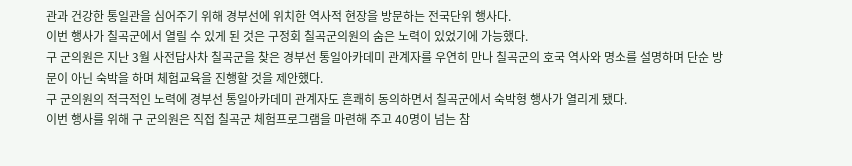관과 건강한 통일관을 심어주기 위해 경부선에 위치한 역사적 현장을 방문하는 전국단위 행사다.
이번 행사가 칠곡군에서 열릴 수 있게 된 것은 구정회 칠곡군의원의 숨은 노력이 있었기에 가능했다.
구 군의원은 지난 3월 사전답사차 칠곡군을 찾은 경부선 통일아카데미 관계자를 우연히 만나 칠곡군의 호국 역사와 명소를 설명하며 단순 방문이 아닌 숙박을 하며 체험교육을 진행할 것을 제안했다.
구 군의원의 적극적인 노력에 경부선 통일아카데미 관계자도 흔쾌히 동의하면서 칠곡군에서 숙박형 행사가 열리게 됐다.
이번 행사를 위해 구 군의원은 직접 칠곡군 체험프로그램을 마련해 주고 40명이 넘는 참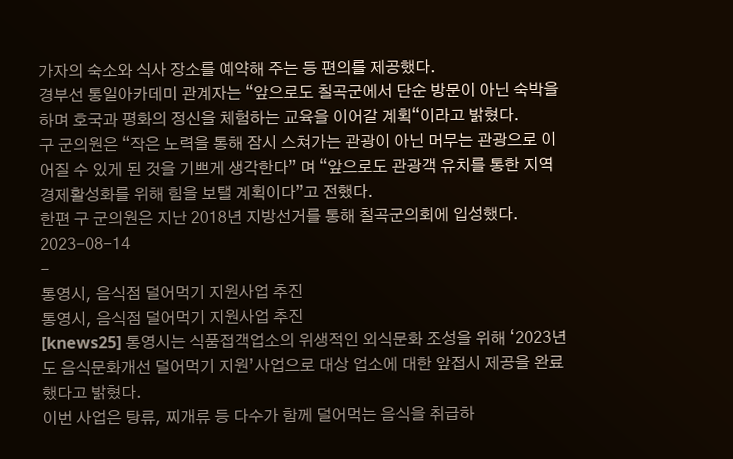가자의 숙소와 식사 장소를 예약해 주는 등 편의를 제공했다.
경부선 통일아카데미 관계자는 “앞으로도 칠곡군에서 단순 방문이 아닌 숙박을 하며 호국과 평화의 정신을 체험하는 교육을 이어갈 계획“이라고 밝혔다.
구 군의원은 “작은 노력을 통해 잠시 스쳐가는 관광이 아닌 머무는 관광으로 이어질 수 있게 된 것을 기쁘게 생각한다” 며 “앞으로도 관광객 유치를 통한 지역 경제활성화를 위해 힘을 보탤 계획이다”고 전했다.
한편 구 군의원은 지난 2018년 지방선거를 통해 칠곡군의회에 입성했다.
2023-08-14
-
통영시, 음식점 덜어먹기 지원사업 추진
통영시, 음식점 덜어먹기 지원사업 추진
[knews25] 통영시는 식품접객업소의 위생적인 외식문화 조성을 위해 ‘2023년도 음식문화개선 덜어먹기 지원’사업으로 대상 업소에 대한 앞접시 제공을 완료했다고 밝혔다.
이번 사업은 탕류, 찌개류 등 다수가 함께 덜어먹는 음식을 취급하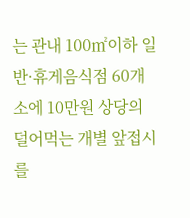는 관내 100㎡이하 일반·휴게음식점 60개소에 10만원 상당의 덜어먹는 개별 앞접시를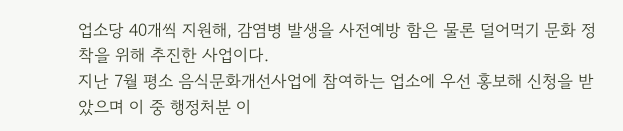업소당 40개씩 지원해, 감염병 발생을 사전예방 함은 물론 덜어먹기 문화 정착을 위해 추진한 사업이다.
지난 7월 평소 음식문화개선사업에 참여하는 업소에 우선 홍보해 신청을 받았으며 이 중 행정처분 이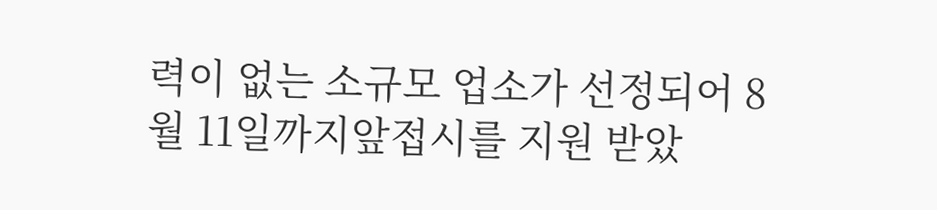력이 없는 소규모 업소가 선정되어 8월 11일까지앞접시를 지원 받았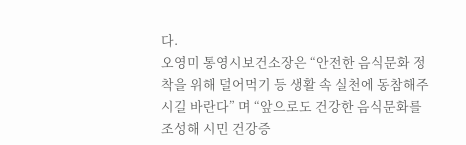다.
오영미 통영시보건소장은 “안전한 음식문화 정착을 위해 덜어먹기 등 생활 속 실천에 동참해주시길 바란다” 며 “앞으로도 건강한 음식문화를 조성해 시민 건강증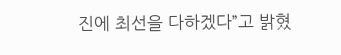진에 최선을 다하겠다”고 밝혔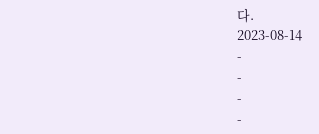다.
2023-08-14
-
-
-
-